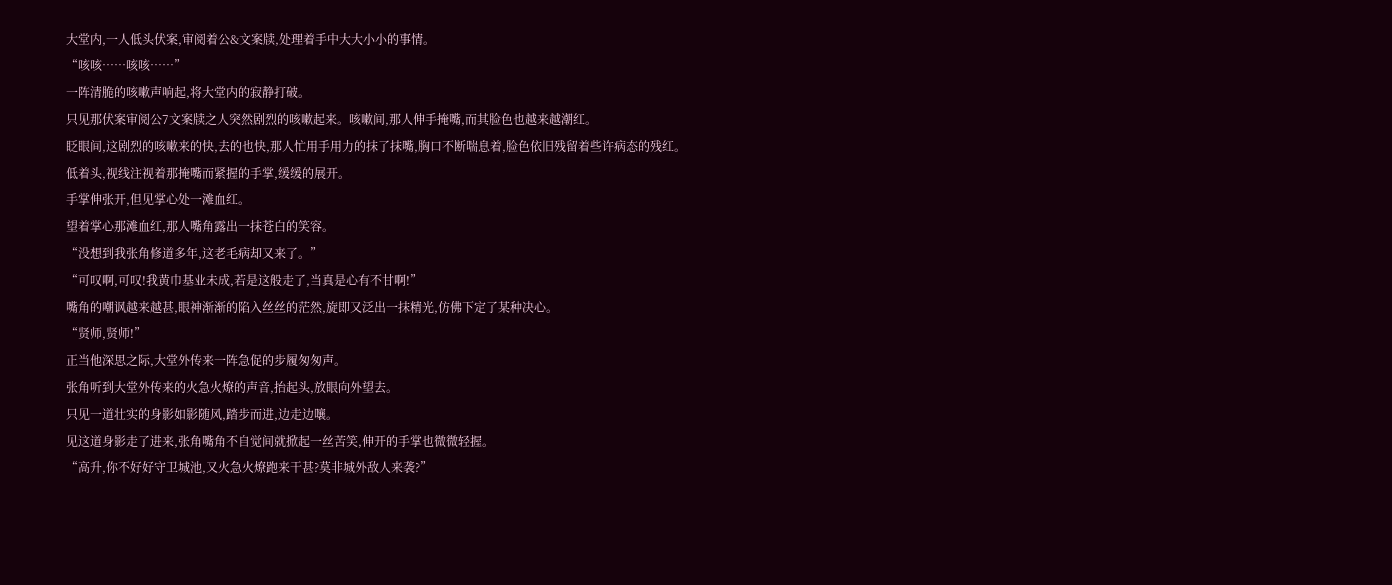大堂内,一人低头伏案,审阅着公&文案牍,处理着手中大大小小的事情。
“咳咳……咳咳……”
一阵清脆的咳嗽声响起,将大堂内的寂静打破。
只见那伏案审阅公7文案牍之人突然剧烈的咳嗽起来。咳嗽间,那人伸手掩嘴,而其脸色也越来越潮红。
眨眼间,这剧烈的咳嗽来的快,去的也快,那人忙用手用力的抹了抹嘴,胸口不断喘息着,脸色依旧残留着些许病态的残红。
低着头,视线注视着那掩嘴而紧握的手掌,缓缓的展开。
手掌伸张开,但见掌心处一滩血红。
望着掌心那滩血红,那人嘴角露出一抹苍白的笑容。
“没想到我张角修道多年,这老毛病却又来了。”
“可叹啊,可叹!我黄巾基业未成,若是这般走了,当真是心有不甘啊!”
嘴角的嘲讽越来越甚,眼神渐渐的陷入丝丝的茫然,旋即又泛出一抹精光,仿佛下定了某种决心。
“贤师,贤师!”
正当他深思之际,大堂外传来一阵急促的步履匆匆声。
张角听到大堂外传来的火急火燎的声音,抬起头,放眼向外望去。
只见一道壮实的身影如影随风,踏步而进,边走边嚷。
见这道身影走了进来,张角嘴角不自觉间就掀起一丝苦笑,伸开的手掌也微微轻握。
“高升,你不好好守卫城池,又火急火燎跑来干甚?莫非城外敌人来袭?”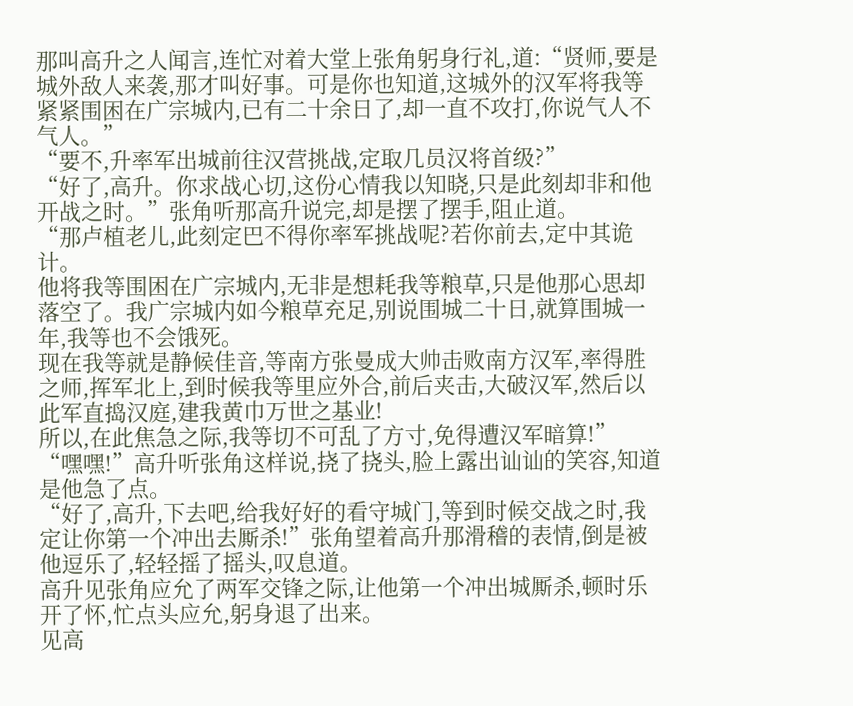那叫高升之人闻言,连忙对着大堂上张角躬身行礼,道:“贤师,要是城外敌人来袭,那才叫好事。可是你也知道,这城外的汉军将我等紧紧围困在广宗城内,已有二十余日了,却一直不攻打,你说气人不气人。”
“要不,升率军出城前往汉营挑战,定取几员汉将首级?”
“好了,高升。你求战心切,这份心情我以知晓,只是此刻却非和他开战之时。”张角听那高升说完,却是摆了摆手,阻止道。
“那卢植老儿,此刻定巴不得你率军挑战呢?若你前去,定中其诡计。
他将我等围困在广宗城内,无非是想耗我等粮草,只是他那心思却落空了。我广宗城内如今粮草充足,别说围城二十日,就算围城一年,我等也不会饿死。
现在我等就是静候佳音,等南方张曼成大帅击败南方汉军,率得胜之师,挥军北上,到时候我等里应外合,前后夹击,大破汉军,然后以此军直捣汉庭,建我黄巾万世之基业!
所以,在此焦急之际,我等切不可乱了方寸,免得遭汉军暗算!”
“嘿嘿!”高升听张角这样说,挠了挠头,脸上露出讪讪的笑容,知道是他急了点。
“好了,高升,下去吧,给我好好的看守城门,等到时候交战之时,我定让你第一个冲出去厮杀!”张角望着高升那滑稽的表情,倒是被他逗乐了,轻轻摇了摇头,叹息道。
高升见张角应允了两军交锋之际,让他第一个冲出城厮杀,顿时乐开了怀,忙点头应允,躬身退了出来。
见高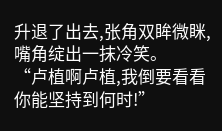升退了出去,张角双眸微眯,嘴角绽出一抹冷笑。
“卢植啊卢植,我倒要看看你能坚持到何时!”